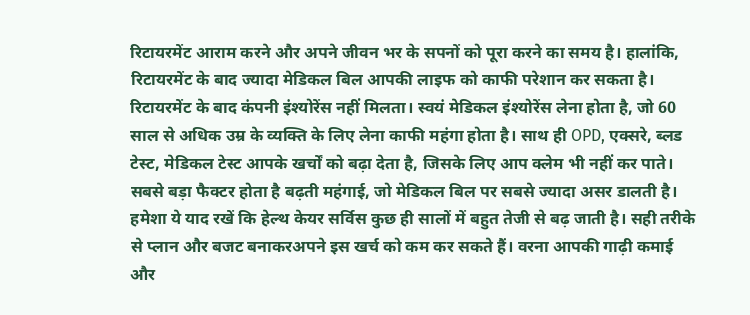रिटायरमेंट आराम करने और अपने जीवन भर के सपनों को पूरा करने का समय है। हालांकि, रिटायरमेंट के बाद ज्यादा मेडिकल बिल आपकी लाइफ को काफी परेशान कर सकता है। रिटायरमेंट के बाद कंपनी इंश्योरेंस नहीं मिलता। स्वयं मेडिकल इंश्योरेंस लेना होता है, जो 60 साल से अधिक उम्र के व्यक्ति के लिए लेना काफी महंगा होता है। साथ ही OPD, एक्सरे, ब्लड टेस्ट, मेडिकल टेस्ट आपके खर्चों को बढ़ा देता है, जिसके लिए आप क्लेम भी नहीं कर पाते। सबसे बड़ा फैक्टर होता है बढ़ती महंगाई, जो मेडिकल बिल पर सबसे ज्यादा असर डालती है। हमेशा ये याद रखें कि हेल्थ केयर सर्विस कुछ ही सालों में बहुत तेजी से बढ़ जाती है। सही तरीके से प्लान और बजट बनाकरअपने इस खर्च को कम कर सकते हैं। वरना आपकी गाढ़ी कमाई और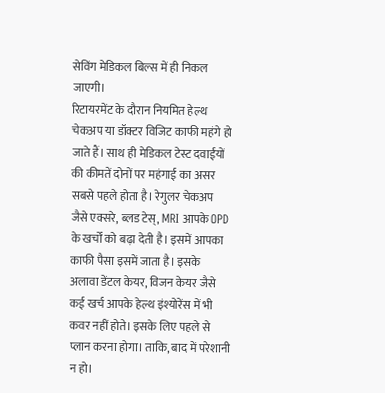सेविंग मेडिकल बिल्स में ही निकल जाएगी।
रिटायरमेंट के दौरान नियमित हेल्थ चेकअप या डॉक्टर विजिट काफी महंगे हो जाते हैं। साथ ही मेडिकल टेस्ट दवाईंयों की कीमतें दोनों पर महंगाई का असर सबसे पहले होता है। रेगुलर चेकअप जैसे एक्सरे, ब्लड टेस्, MRI आपके OPD के खर्चों को बढ़ा देती है। इसमें आपका काफी पैसा इसमें जाता है। इसके अलावा डेंटल केयर, विजन केयर जैसे कई खर्च आपके हेल्थ इंश्योरेंस में भी कवर नहीं होते। इसके लिए पहले से प्लान करना होगा। ताकि, बाद में परेशानी न हो।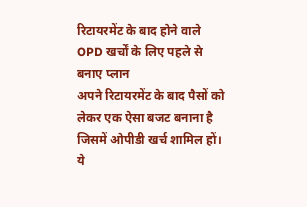रिटायरमेंट के बाद होने वाले OPD खर्चों के लिए पहले से बनाए प्लान
अपने रिटायरमेंट के बाद पैसों को लेकर एक ऐसा बजट बनाना है जिसमें ओपीडी खर्च शामिल हों। ये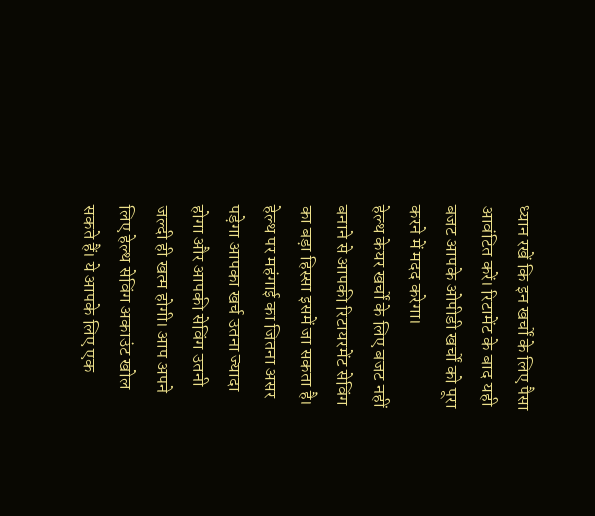ध्यान रखें कि इन खर्चों के लिए पैसा आवंटित करें। रिटामेंट के बाद यही बजट आपके ओपीडी खर्चों को पूरा करने में मदद करेगा।
हेल्थ केयर खर्चों के लिए बजट नहीं बनाने से आपकी रिटायरमेंट सेविंग का बड़ा हिस्सा इसमें जा सकता है। हेल्थ पर महंगाई का जितना असर पड़ेगा आपका खर्च उतना ज्यादा होगा और आपकी सेविंग उतनी जल्दी ही खत्म होगी। आप अपने लिए हेल्थ सेविंग अकाउंट खोल सकते हैं। ये आपके लिए एक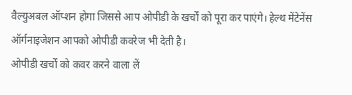वैल्युअबल ऑप्शन होगा जिससे आप ओपीडी के खर्चों को पूरा कर पाएंगे। हेल्थ मेंटेनेंस ऑर्गनाइजेशन आपको ओपीडी कवरेज भी देती है।
ओपीडी खर्चों को कवर करने वाला लें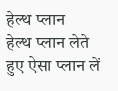हेल्थ प्लान
हेल्थ प्लान लेते हुए ऐसा प्लान लें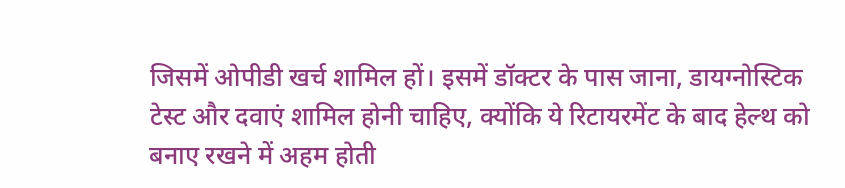जिसमें ओपीडी खर्च शामिल हों। इसमें डॉक्टर के पास जाना, डायग्नोस्टिक टेस्ट और दवाएं शामिल होनी चाहिए, क्योंकि ये रिटायरमेंट के बाद हेल्थ को बनाए रखने में अहम होती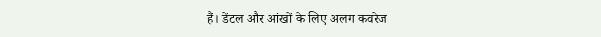हैं। डेंटल और आंखों के लिए अलग कवरेज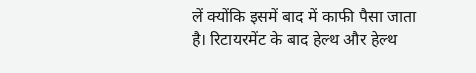लें क्योंकि इसमें बाद में काफी पैसा जाता है। रिटायरमेंट के बाद हेल्थ और हेल्थ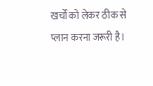खर्चों को लेकर ठीक से प्लान करना जरूरी है।